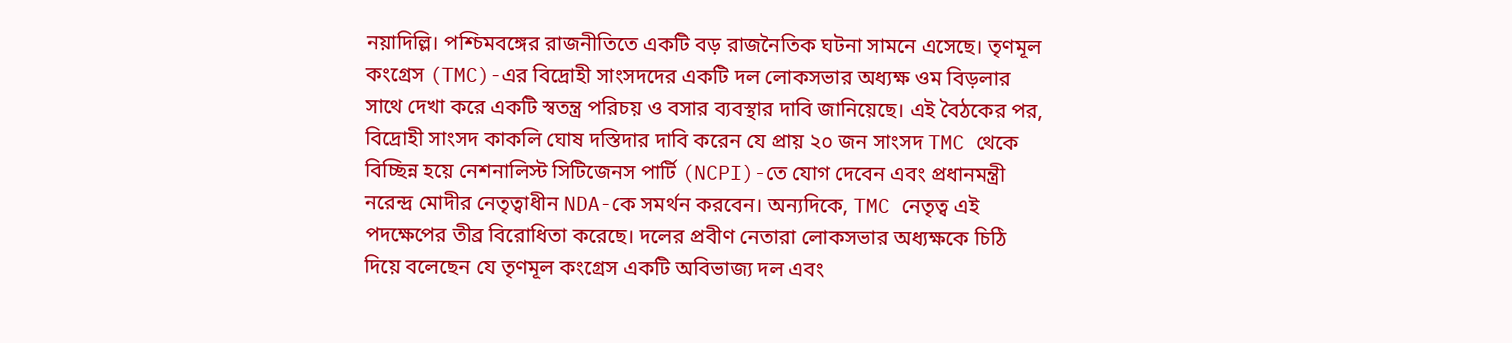নয়াদিল্লি। পশ্চিমবঙ্গের রাজনীতিতে একটি বড় রাজনৈতিক ঘটনা সামনে এসেছে। তৃণমূল কংগ্রেস (TMC)-এর বিদ্রোহী সাংসদদের একটি দল লোকসভার অধ্যক্ষ ওম বিড়লার সাথে দেখা করে একটি স্বতন্ত্র পরিচয় ও বসার ব্যবস্থার দাবি জানিয়েছে। এই বৈঠকের পর, বিদ্রোহী সাংসদ কাকলি ঘোষ দস্তিদার দাবি করেন যে প্রায় ২০ জন সাংসদ TMC থেকে বিচ্ছিন্ন হয়ে নেশনালিস্ট সিটিজেনস পার্টি (NCPI)-তে যোগ দেবেন এবং প্রধানমন্ত্রী নরেন্দ্র মোদীর নেতৃত্বাধীন NDA-কে সমর্থন করবেন। অন্যদিকে, TMC নেতৃত্ব এই পদক্ষেপের তীব্র বিরোধিতা করেছে। দলের প্রবীণ নেতারা লোকসভার অধ্যক্ষকে চিঠি দিয়ে বলেছেন যে তৃণমূল কংগ্রেস একটি অবিভাজ্য দল এবং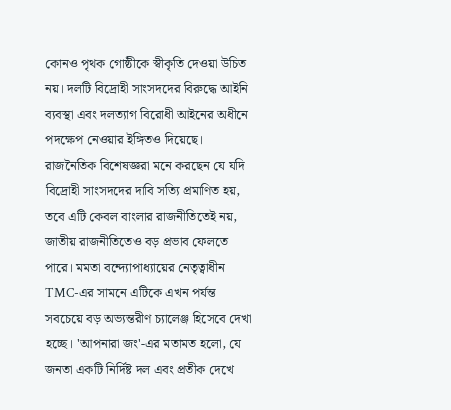কোনও পৃথক গোষ্ঠীকে স্বীকৃতি দেওয়া উচিত নয়। দলটি বিদ্রোহী সাংসদদের বিরুদ্ধে আইনি ব্যবস্থা এবং দলত্যাগ বিরোধী আইনের অধীনে পদক্ষেপ নেওয়ার ইঙ্গিতও দিয়েছে। রাজনৈতিক বিশেষজ্ঞরা মনে করছেন যে যদি বিদ্রোহী সাংসদদের দাবি সত্যি প্রমাণিত হয়, তবে এটি কেবল বাংলার রাজনীতিতেই নয়, জাতীয় রাজনীতিতেও বড় প্রভাব ফেলতে পারে। মমতা বন্দ্যোপাধ্যায়ের নেতৃত্বাধীন TMC-এর সামনে এটিকে এখন পর্যন্ত সবচেয়ে বড় অভ্যন্তরীণ চ্যালেঞ্জ হিসেবে দেখা হচ্ছে। 'আপনারা জং'-এর মতামত হলো, যে জনতা একটি নির্দিষ্ট দল এবং প্রতীক দেখে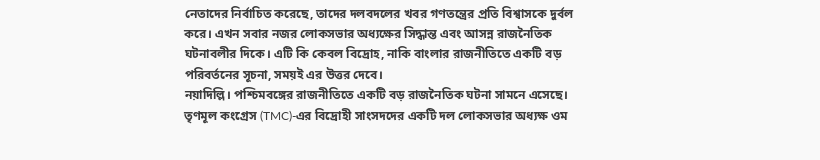নেতাদের নির্বাচিত করেছে, তাদের দলবদলের খবর গণতন্ত্রের প্রতি বিশ্বাসকে দুর্বল করে। এখন সবার নজর লোকসভার অধ্যক্ষের সিদ্ধান্ত এবং আসন্ন রাজনৈতিক ঘটনাবলীর দিকে। এটি কি কেবল বিদ্রোহ, নাকি বাংলার রাজনীতিতে একটি বড় পরিবর্তনের সূচনা, সময়ই এর উত্তর দেবে।
নয়াদিল্লি। পশ্চিমবঙ্গের রাজনীতিতে একটি বড় রাজনৈতিক ঘটনা সামনে এসেছে। তৃণমূল কংগ্রেস (TMC)-এর বিদ্রোহী সাংসদদের একটি দল লোকসভার অধ্যক্ষ ওম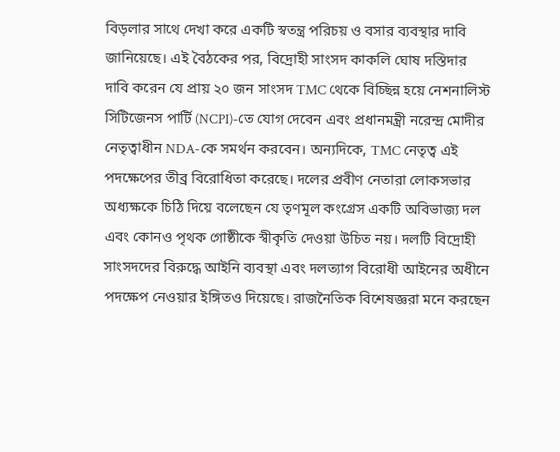বিড়লার সাথে দেখা করে একটি স্বতন্ত্র পরিচয় ও বসার ব্যবস্থার দাবি জানিয়েছে। এই বৈঠকের পর, বিদ্রোহী সাংসদ কাকলি ঘোষ দস্তিদার দাবি করেন যে প্রায় ২০ জন সাংসদ TMC থেকে বিচ্ছিন্ন হয়ে নেশনালিস্ট সিটিজেনস পার্টি (NCPI)-তে যোগ দেবেন এবং প্রধানমন্ত্রী নরেন্দ্র মোদীর নেতৃত্বাধীন NDA-কে সমর্থন করবেন। অন্যদিকে, TMC নেতৃত্ব এই পদক্ষেপের তীব্র বিরোধিতা করেছে। দলের প্রবীণ নেতারা লোকসভার অধ্যক্ষকে চিঠি দিয়ে বলেছেন যে তৃণমূল কংগ্রেস একটি অবিভাজ্য দল এবং কোনও পৃথক গোষ্ঠীকে স্বীকৃতি দেওয়া উচিত নয়। দলটি বিদ্রোহী সাংসদদের বিরুদ্ধে আইনি ব্যবস্থা এবং দলত্যাগ বিরোধী আইনের অধীনে পদক্ষেপ নেওয়ার ইঙ্গিতও দিয়েছে। রাজনৈতিক বিশেষজ্ঞরা মনে করছেন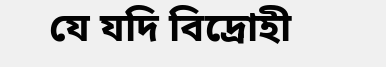যে যদি বিদ্রোহী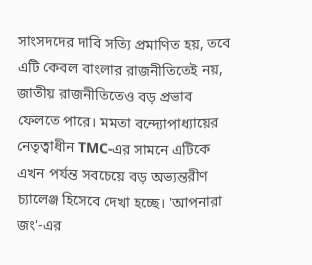সাংসদদের দাবি সত্যি প্রমাণিত হয়, তবে এটি কেবল বাংলার রাজনীতিতেই নয়, জাতীয় রাজনীতিতেও বড় প্রভাব ফেলতে পারে। মমতা বন্দ্যোপাধ্যায়ের নেতৃত্বাধীন TMC-এর সামনে এটিকে এখন পর্যন্ত সবচেয়ে বড় অভ্যন্তরীণ চ্যালেঞ্জ হিসেবে দেখা হচ্ছে। 'আপনারা জং'-এর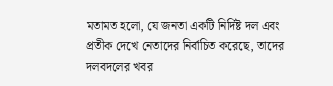মতামত হলো, যে জনতা একটি নির্দিষ্ট দল এবং প্রতীক দেখে নেতাদের নির্বাচিত করেছে, তাদের দলবদলের খবর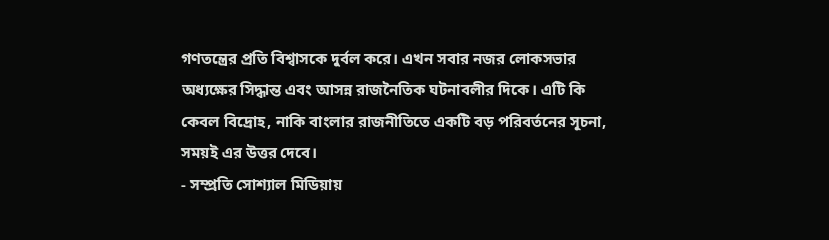গণতন্ত্রের প্রতি বিশ্বাসকে দুর্বল করে। এখন সবার নজর লোকসভার অধ্যক্ষের সিদ্ধান্ত এবং আসন্ন রাজনৈতিক ঘটনাবলীর দিকে। এটি কি কেবল বিদ্রোহ, নাকি বাংলার রাজনীতিতে একটি বড় পরিবর্তনের সূচনা, সময়ই এর উত্তর দেবে।
- সম্প্রতি সোশ্যাল মিডিয়ায়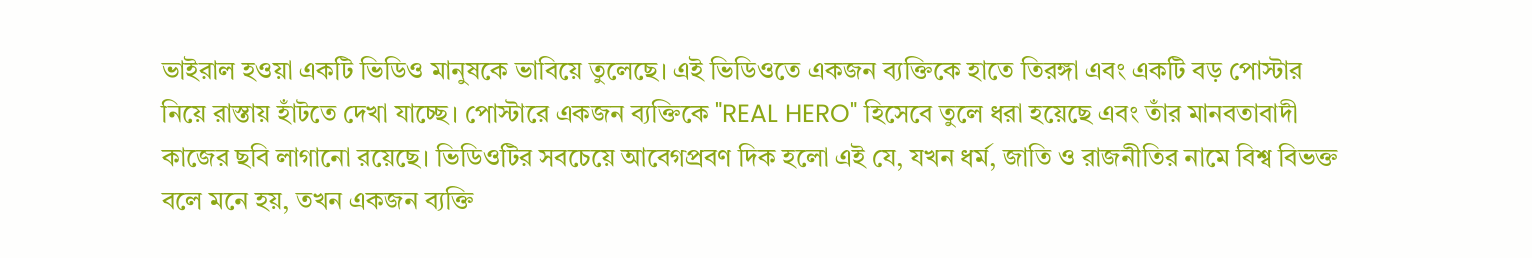ভাইরাল হওয়া একটি ভিডিও মানুষকে ভাবিয়ে তুলেছে। এই ভিডিওতে একজন ব্যক্তিকে হাতে তিরঙ্গা এবং একটি বড় পোস্টার নিয়ে রাস্তায় হাঁটতে দেখা যাচ্ছে। পোস্টারে একজন ব্যক্তিকে "REAL HERO" হিসেবে তুলে ধরা হয়েছে এবং তাঁর মানবতাবাদী কাজের ছবি লাগানো রয়েছে। ভিডিওটির সবচেয়ে আবেগপ্রবণ দিক হলো এই যে, যখন ধর্ম, জাতি ও রাজনীতির নামে বিশ্ব বিভক্ত বলে মনে হয়, তখন একজন ব্যক্তি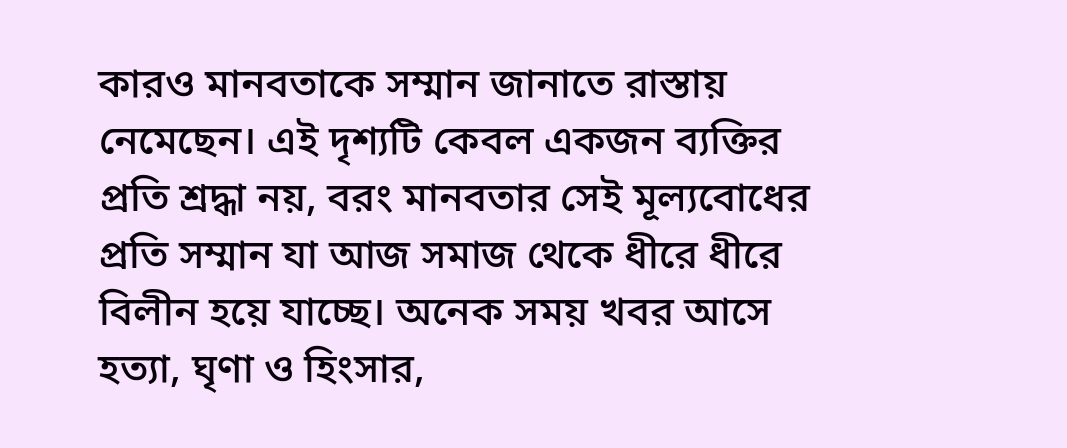কারও মানবতাকে সম্মান জানাতে রাস্তায় নেমেছেন। এই দৃশ্যটি কেবল একজন ব্যক্তির প্রতি শ্রদ্ধা নয়, বরং মানবতার সেই মূল্যবোধের প্রতি সম্মান যা আজ সমাজ থেকে ধীরে ধীরে বিলীন হয়ে যাচ্ছে। অনেক সময় খবর আসে হত্যা, ঘৃণা ও হিংসার,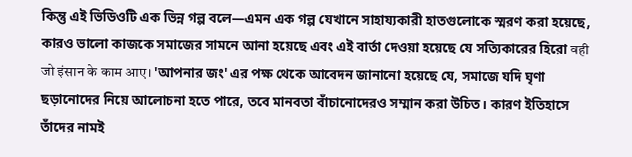কিন্তু এই ভিডিওটি এক ভিন্ন গল্প বলে—এমন এক গল্প যেখানে সাহায্যকারী হাতগুলোকে স্মরণ করা হয়েছে, কারও ভালো কাজকে সমাজের সামনে আনা হয়েছে এবং এই বার্তা দেওয়া হয়েছে যে সত্যিকারের হিরো वही जो इंसान के काम आए। 'আপনার জং' এর পক্ষ থেকে আবেদন জানানো হয়েছে যে, সমাজে যদি ঘৃণা ছড়ানোদের নিয়ে আলোচনা হতে পারে, তবে মানবতা বাঁচানোদেরও সম্মান করা উচিত। কারণ ইতিহাসে তাঁদের নামই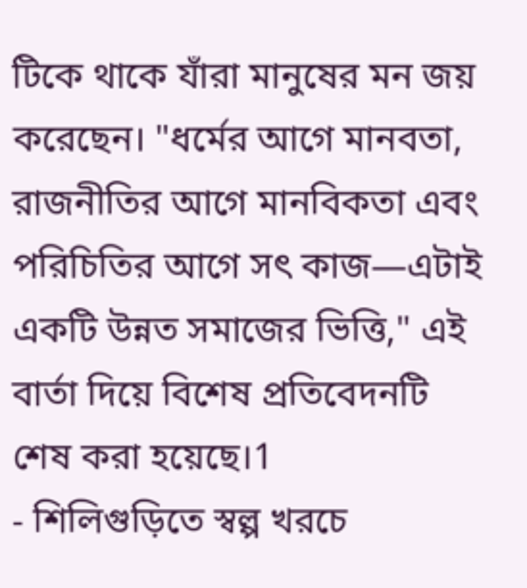টিকে থাকে যাঁরা মানুষের মন জয় করেছেন। "ধর্মের আগে মানবতা, রাজনীতির আগে মানবিকতা এবং পরিচিতির আগে সৎ কাজ—এটাই একটি উন্নত সমাজের ভিত্তি," এই বার্তা দিয়ে বিশেষ প্রতিবেদনটি শেষ করা হয়েছে।1
- শিলিগুড়িতে স্বল্প খরচে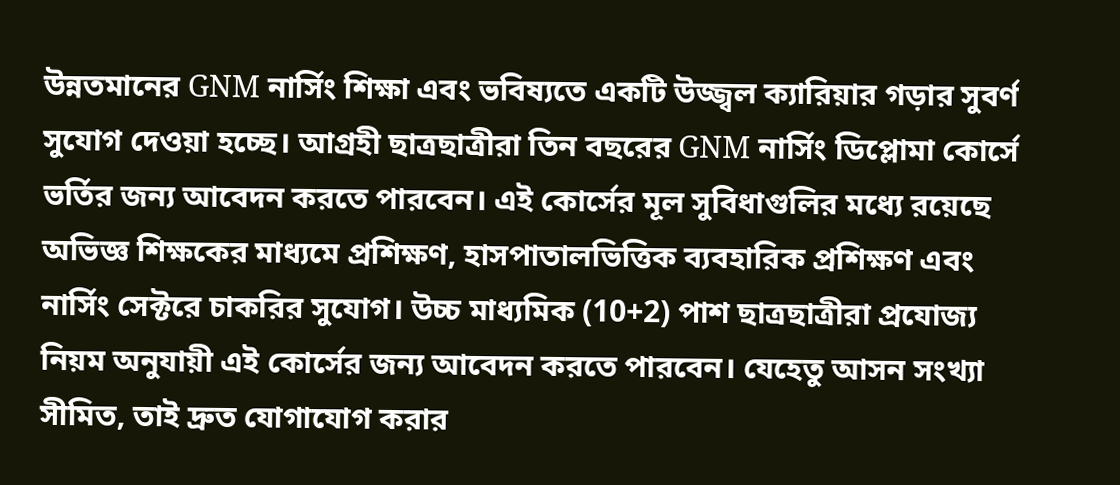উন্নতমানের GNM নার্সিং শিক্ষা এবং ভবিষ্যতে একটি উজ্জ্বল ক্যারিয়ার গড়ার সুবর্ণ সুযোগ দেওয়া হচ্ছে। আগ্রহী ছাত্রছাত্রীরা তিন বছরের GNM নার্সিং ডিপ্লোমা কোর্সে ভর্তির জন্য আবেদন করতে পারবেন। এই কোর্সের মূল সুবিধাগুলির মধ্যে রয়েছে অভিজ্ঞ শিক্ষকের মাধ্যমে প্রশিক্ষণ, হাসপাতালভিত্তিক ব্যবহারিক প্রশিক্ষণ এবং নার্সিং সেক্টরে চাকরির সুযোগ। উচ্চ মাধ্যমিক (10+2) পাশ ছাত্রছাত্রীরা প্রযোজ্য নিয়ম অনুযায়ী এই কোর্সের জন্য আবেদন করতে পারবেন। যেহেতু আসন সংখ্যা সীমিত, তাই দ্রুত যোগাযোগ করার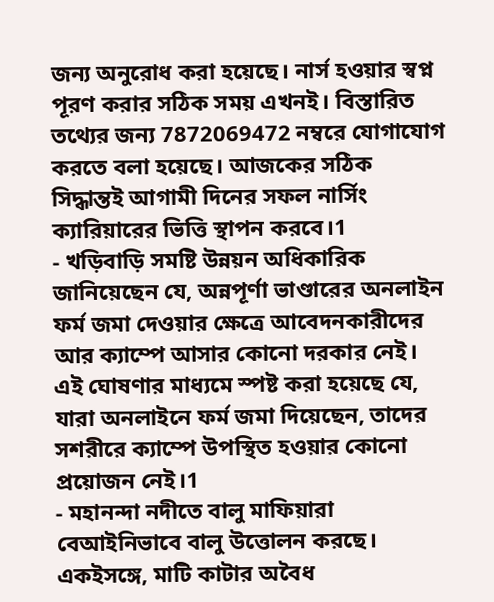জন্য অনুরোধ করা হয়েছে। নার্স হওয়ার স্বপ্ন পূরণ করার সঠিক সময় এখনই। বিস্তারিত তথ্যের জন্য 7872069472 নম্বরে যোগাযোগ করতে বলা হয়েছে। আজকের সঠিক সিদ্ধান্তই আগামী দিনের সফল নার্সিং ক্যারিয়ারের ভিত্তি স্থাপন করবে।1
- খড়িবাড়ি সমষ্টি উন্নয়ন অধিকারিক জানিয়েছেন যে, অন্নপূর্ণা ভাণ্ডারের অনলাইন ফর্ম জমা দেওয়ার ক্ষেত্রে আবেদনকারীদের আর ক্যাম্পে আসার কোনো দরকার নেই। এই ঘোষণার মাধ্যমে স্পষ্ট করা হয়েছে যে, যারা অনলাইনে ফর্ম জমা দিয়েছেন, তাদের সশরীরে ক্যাম্পে উপস্থিত হওয়ার কোনো প্রয়োজন নেই।1
- মহানন্দা নদীতে বালু মাফিয়ারা বেআইনিভাবে বালু উত্তোলন করছে। একইসঙ্গে, মাটি কাটার অবৈধ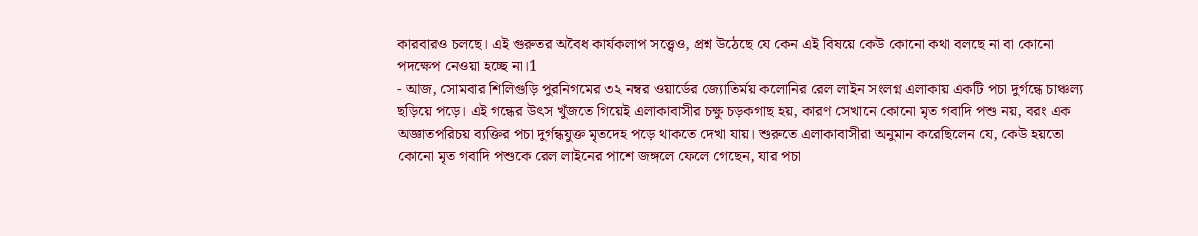কারবারও চলছে। এই গুরুতর অবৈধ কার্যকলাপ সত্ত্বেও, প্রশ্ন উঠেছে যে কেন এই বিষয়ে কেউ কোনো কথা বলছে না বা কোনো পদক্ষেপ নেওয়া হচ্ছে না।1
- আজ, সোমবার শিলিগুড়ি পুরনিগমের ৩২ নম্বর ওয়ার্ডের জ্যোতির্ময় কলোনির রেল লাইন সংলগ্ন এলাকায় একটি পচা দুর্গন্ধে চাঞ্চল্য ছড়িয়ে পড়ে। এই গন্ধের উৎস খুঁজতে গিয়েই এলাকাবাসীর চক্ষু চড়কগাছ হয়, কারণ সেখানে কোনো মৃত গবাদি পশু নয়, বরং এক অজ্ঞাতপরিচয় ব্যক্তির পচা দুর্গন্ধযুক্ত মৃতদেহ পড়ে থাকতে দেখা যায়। শুরুতে এলাকাবাসীরা অনুমান করেছিলেন যে, কেউ হয়তো কোনো মৃত গবাদি পশুকে রেল লাইনের পাশে জঙ্গলে ফেলে গেছেন, যার পচা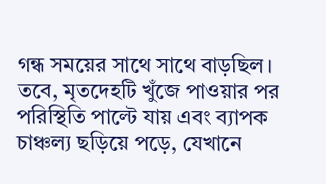গন্ধ সময়ের সাথে সাথে বাড়ছিল। তবে, মৃতদেহটি খুঁজে পাওয়ার পর পরিস্থিতি পাল্টে যায় এবং ব্যাপক চাঞ্চল্য ছড়িয়ে পড়ে, যেখানে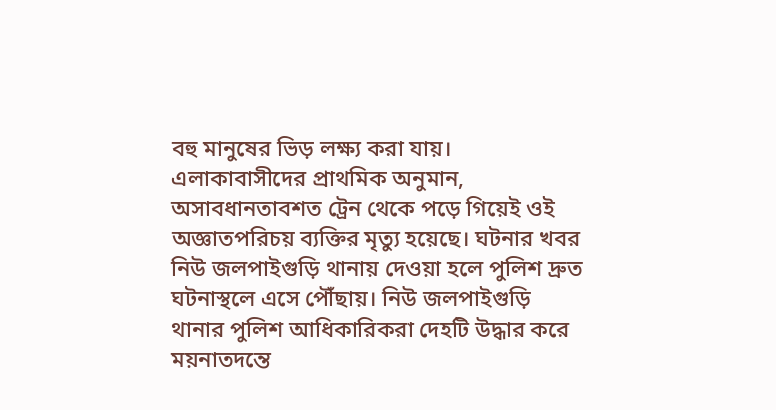বহু মানুষের ভিড় লক্ষ্য করা যায়। এলাকাবাসীদের প্রাথমিক অনুমান, অসাবধানতাবশত ট্রেন থেকে পড়ে গিয়েই ওই অজ্ঞাতপরিচয় ব্যক্তির মৃত্যু হয়েছে। ঘটনার খবর নিউ জলপাইগুড়ি থানায় দেওয়া হলে পুলিশ দ্রুত ঘটনাস্থলে এসে পৌঁছায়। নিউ জলপাইগুড়ি থানার পুলিশ আধিকারিকরা দেহটি উদ্ধার করে ময়নাতদন্তে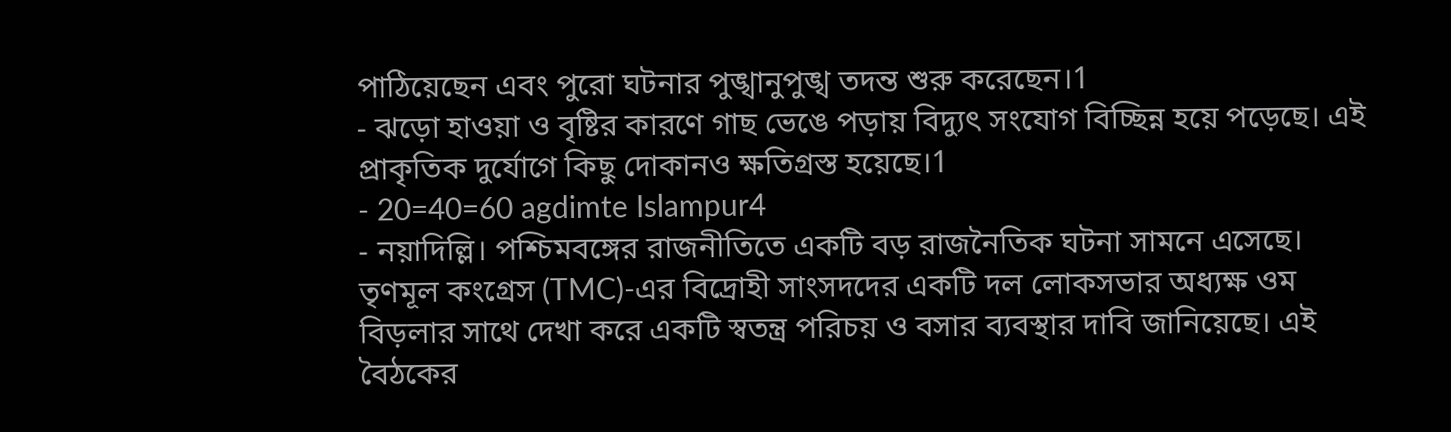পাঠিয়েছেন এবং পুরো ঘটনার পুঙ্খানুপুঙ্খ তদন্ত শুরু করেছেন।1
- ঝড়ো হাওয়া ও বৃষ্টির কারণে গাছ ভেঙে পড়ায় বিদ্যুৎ সংযোগ বিচ্ছিন্ন হয়ে পড়েছে। এই প্রাকৃতিক দুর্যোগে কিছু দোকানও ক্ষতিগ্রস্ত হয়েছে।1
- 20=40=60 agdimte Islampur4
- নয়াদিল্লি। পশ্চিমবঙ্গের রাজনীতিতে একটি বড় রাজনৈতিক ঘটনা সামনে এসেছে। তৃণমূল কংগ্রেস (TMC)-এর বিদ্রোহী সাংসদদের একটি দল লোকসভার অধ্যক্ষ ওম বিড়লার সাথে দেখা করে একটি স্বতন্ত্র পরিচয় ও বসার ব্যবস্থার দাবি জানিয়েছে। এই বৈঠকের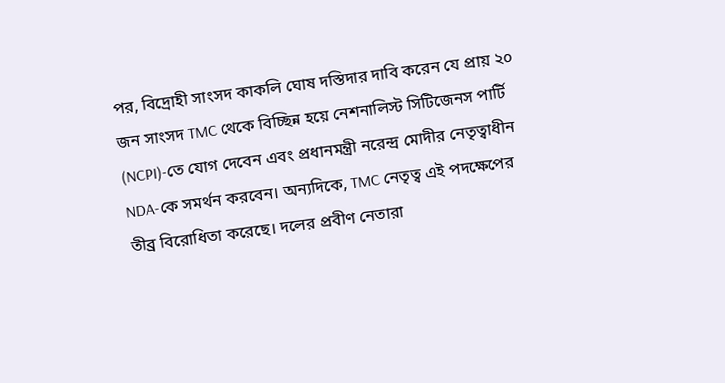পর, বিদ্রোহী সাংসদ কাকলি ঘোষ দস্তিদার দাবি করেন যে প্রায় ২০ জন সাংসদ TMC থেকে বিচ্ছিন্ন হয়ে নেশনালিস্ট সিটিজেনস পার্টি (NCPI)-তে যোগ দেবেন এবং প্রধানমন্ত্রী নরেন্দ্র মোদীর নেতৃত্বাধীন NDA-কে সমর্থন করবেন। অন্যদিকে, TMC নেতৃত্ব এই পদক্ষেপের তীব্র বিরোধিতা করেছে। দলের প্রবীণ নেতারা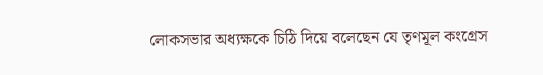লোকসভার অধ্যক্ষকে চিঠি দিয়ে বলেছেন যে তৃণমূল কংগ্রেস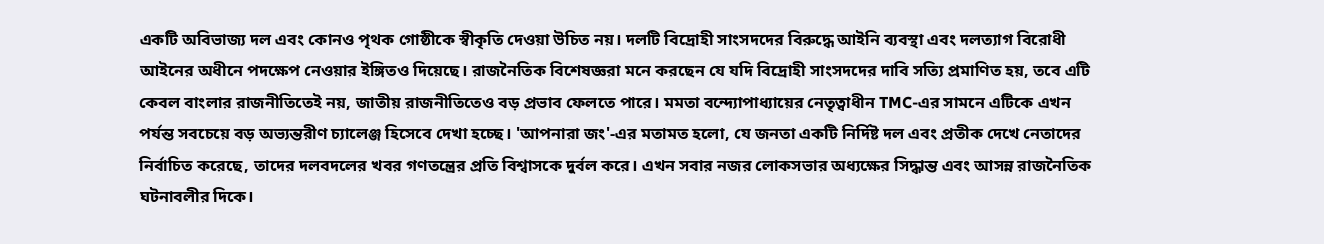একটি অবিভাজ্য দল এবং কোনও পৃথক গোষ্ঠীকে স্বীকৃতি দেওয়া উচিত নয়। দলটি বিদ্রোহী সাংসদদের বিরুদ্ধে আইনি ব্যবস্থা এবং দলত্যাগ বিরোধী আইনের অধীনে পদক্ষেপ নেওয়ার ইঙ্গিতও দিয়েছে। রাজনৈতিক বিশেষজ্ঞরা মনে করছেন যে যদি বিদ্রোহী সাংসদদের দাবি সত্যি প্রমাণিত হয়, তবে এটি কেবল বাংলার রাজনীতিতেই নয়, জাতীয় রাজনীতিতেও বড় প্রভাব ফেলতে পারে। মমতা বন্দ্যোপাধ্যায়ের নেতৃত্বাধীন TMC-এর সামনে এটিকে এখন পর্যন্ত সবচেয়ে বড় অভ্যন্তরীণ চ্যালেঞ্জ হিসেবে দেখা হচ্ছে। 'আপনারা জং'-এর মতামত হলো, যে জনতা একটি নির্দিষ্ট দল এবং প্রতীক দেখে নেতাদের নির্বাচিত করেছে, তাদের দলবদলের খবর গণতন্ত্রের প্রতি বিশ্বাসকে দুর্বল করে। এখন সবার নজর লোকসভার অধ্যক্ষের সিদ্ধান্ত এবং আসন্ন রাজনৈতিক ঘটনাবলীর দিকে।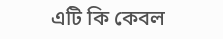এটি কি কেবল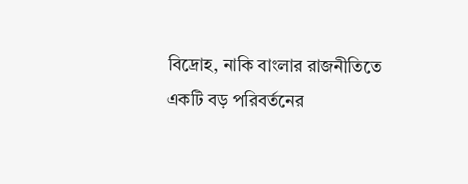বিদ্রোহ, নাকি বাংলার রাজনীতিতে একটি বড় পরিবর্তনের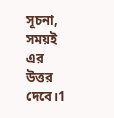সূচনা, সময়ই এর উত্তর দেবে।1